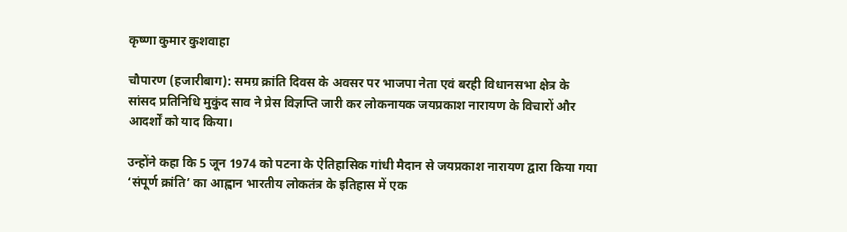कृष्णा कुमार कुशवाहा

चौपारण (हजारीबाग): समग्र क्रांति दिवस के अवसर पर भाजपा नेता एवं बरही विधानसभा क्षेत्र के सांसद प्रतिनिधि मुकुंद साव ने प्रेस विज्ञप्ति जारी कर लोकनायक जयप्रकाश नारायण के विचारों और आदर्शों को याद किया।

उन्होंने कहा कि 5 जून 1974 को पटना के ऐतिहासिक गांधी मैदान से जयप्रकाश नारायण द्वारा किया गया ‘संपूर्ण क्रांति’ का आह्वान भारतीय लोकतंत्र के इतिहास में एक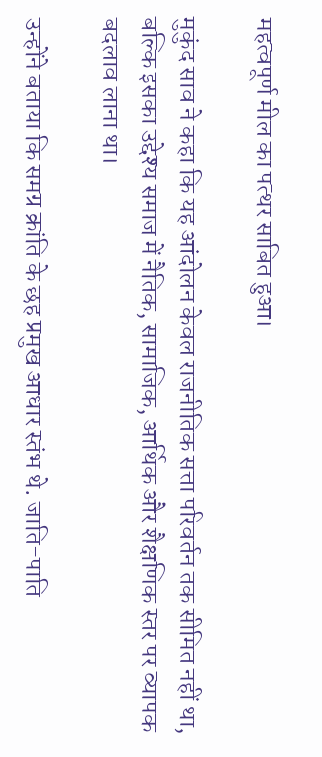महत्वपूर्ण मील का पत्थर साबित हुआ।

मुकुंद साव ने कहा कि यह आंदोलन केवल राजनीतिक सत्ता परिवर्तन तक सीमित नहीं था, बल्कि इसका उद्देश्य समाज में नैतिक, सामाजिक, आर्थिक और शैक्षणिक स्तर पर व्यापक बदलाव लाना था।

उन्होंने बताया कि समग्र क्रांति के छह प्रमुख आधार स्तंभ थे. जाति-पाति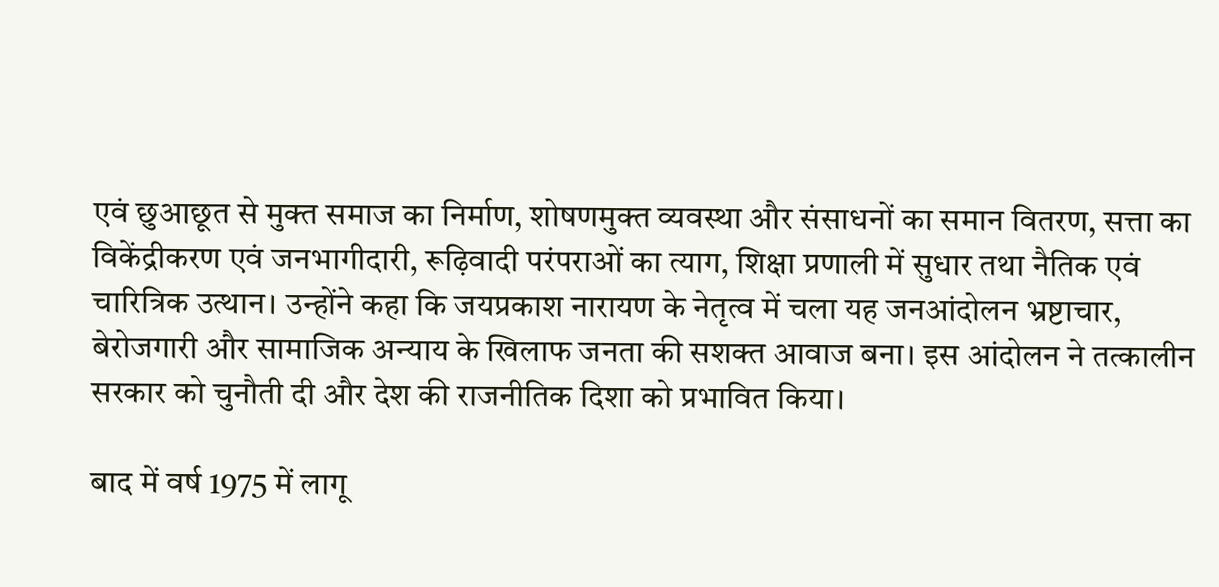एवं छुआछूत से मुक्त समाज का निर्माण, शोषणमुक्त व्यवस्था और संसाधनों का समान वितरण, सत्ता का विकेंद्रीकरण एवं जनभागीदारी, रूढ़िवादी परंपराओं का त्याग, शिक्षा प्रणाली में सुधार तथा नैतिक एवं चारित्रिक उत्थान। उन्होंने कहा कि जयप्रकाश नारायण के नेतृत्व में चला यह जनआंदोलन भ्रष्टाचार, बेरोजगारी और सामाजिक अन्याय के खिलाफ जनता की सशक्त आवाज बना। इस आंदोलन ने तत्कालीन सरकार को चुनौती दी और देश की राजनीतिक दिशा को प्रभावित किया।

बाद में वर्ष 1975 में लागू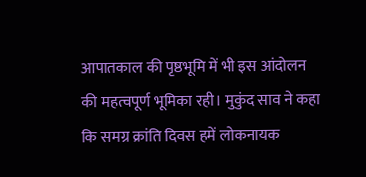आपातकाल की पृष्ठभूमि में भी इस आंदोलन की महत्वपूर्ण भूमिका रही। मुकुंद साव ने कहा कि समग्र क्रांति दिवस हमें लोकनायक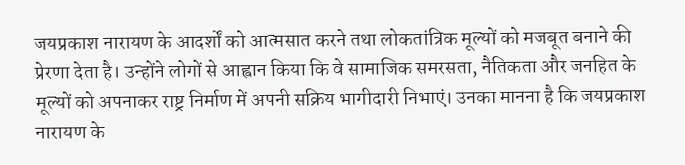जयप्रकाश नारायण के आदर्शों को आत्मसात करने तथा लोकतांत्रिक मूल्यों को मजबूत बनाने की प्रेरणा देता है। उन्होंने लोगों से आह्वान किया कि वे सामाजिक समरसता, नैतिकता और जनहित के मूल्यों को अपनाकर राष्ट्र निर्माण में अपनी सक्रिय भागीदारी निभाएं। उनका मानना है कि जयप्रकाश नारायण के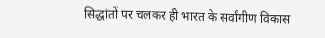सिद्धांतों पर चलकर ही भारत के सर्वांगीण विकास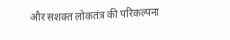और सशक्त लोकतंत्र की परिकल्पना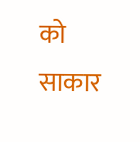को साकार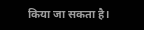किया जा सकता है।